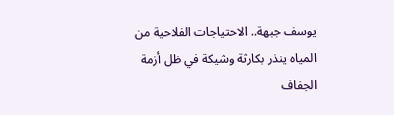يوسف جبهة.. الاحتياجات الفلاحية من المياه ينذر بكارثة وشيكة في ظل أزمة الجفاف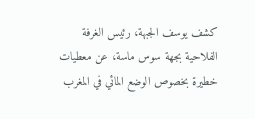كشف يوسف الجبهة، رئيس الغرفة الفلاحية بجهة سوس ماسة، عن معطيات خطيرة بخصوص الوضع المائي في المغرب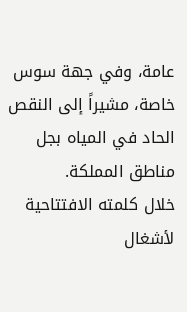عامة، وفي جهة سوس خاصة، مشيراً إلى النقص الحاد في المياه بجل مناطق المملكة.
خلال كلمته الافتتاحية لأشغال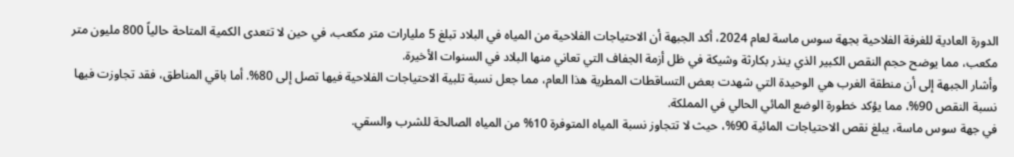الدورة العادية للغرفة الفلاحية بجهة سوس ماسة لعام 2024، أكد الجبهة أن الاحتياجات الفلاحية من المياه في البلاد تبلغ 5 مليارات متر مكعب، في حين لا تتعدى الكمية المتاحة حالياً 800 مليون متر مكعب، مما يوضح حجم النقص الكبير الذي ينذر بكارثة وشيكة في ظل أزمة الجفاف التي تعاني منها البلاد في السنوات الأخيرة.
وأشار الجبهة إلى أن منطقة الغرب هي الوحيدة التي شهدت بعض التساقطات المطرية هذا العام، مما جعل نسبة تلبية الاحتياجات الفلاحية فيها تصل إلى 80%. أما باقي المناطق، فقد تجاوزت فيها نسبة النقص 90%، مما يؤكد خطورة الوضع المائي الحالي في المملكة.
في جهة سوس ماسة، يبلغ نقص الاحتياجات المائية 90%، حيث لا تتجاوز نسبة المياه المتوفرة 10% من المياه الصالحة للشرب والسقي.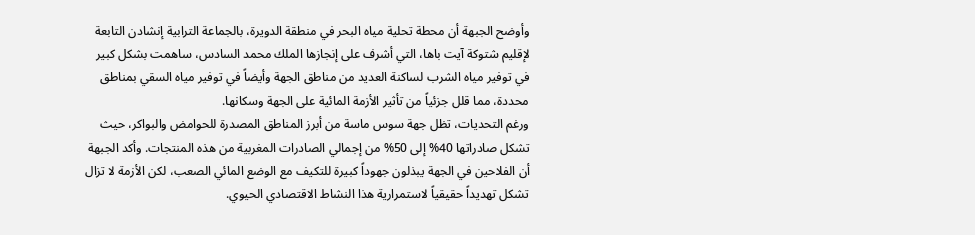وأوضح الجبهة أن محطة تحلية مياه البحر في منطقة الدويرة، بالجماعة الترابية إنشادن التابعة لإقليم شتوكة آيت باها، التي أشرف على إنجازها الملك محمد السادس، ساهمت بشكل كبير في توفير مياه الشرب لساكنة العديد من مناطق الجهة وأيضاً في توفير مياه السقي بمناطق محددة، مما قلل جزئياً من تأثير الأزمة المائية على الجهة وسكانها.
ورغم التحديات، تظل جهة سوس ماسة من أبرز المناطق المصدرة للحوامض والبواكر، حيث تشكل صادراتها 40% إلى 50% من إجمالي الصادرات المغربية من هذه المنتجات. وأكد الجبهة أن الفلاحين في الجهة يبذلون جهوداً كبيرة للتكيف مع الوضع المائي الصعب، لكن الأزمة لا تزال تشكل تهديداً حقيقياً لاستمرارية هذا النشاط الاقتصادي الحيوي.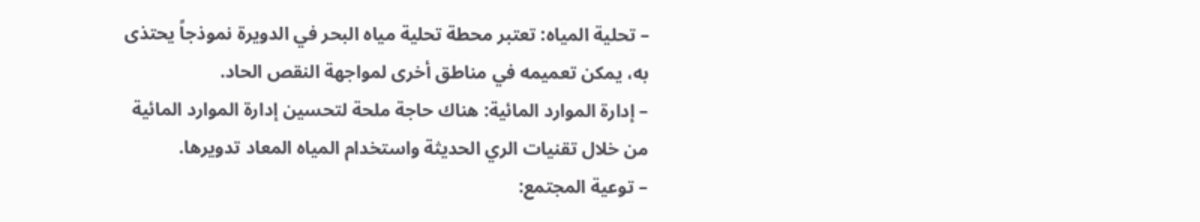– تحلية المياه: تعتبر محطة تحلية مياه البحر في الدويرة نموذجاً يحتذى به، يمكن تعميمه في مناطق أخرى لمواجهة النقص الحاد.
– إدارة الموارد المائية: هناك حاجة ملحة لتحسين إدارة الموارد المائية من خلال تقنيات الري الحديثة واستخدام المياه المعاد تدويرها.
– توعية المجتمع: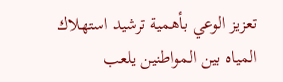تعزيز الوعي بأهمية ترشيد استهلاك المياه بين المواطنين يلعب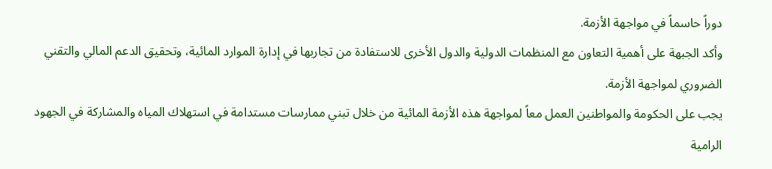دوراً حاسماً في مواجهة الأزمة.
وأكد الجبهة على أهمية التعاون مع المنظمات الدولية والدول الأخرى للاستفادة من تجاربها في إدارة الموارد المائية، وتحقيق الدعم المالي والتقني الضروري لمواجهة الأزمة.
يجب على الحكومة والمواطنين العمل معاً لمواجهة هذه الأزمة المائية من خلال تبني ممارسات مستدامة في استهلاك المياه والمشاركة في الجهود الرامية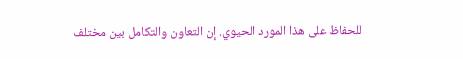للحفاظ على هذا المورد الحيوي. إن التعاون والتكامل بين مختلف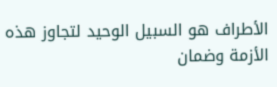الأطراف هو السبيل الوحيد لتجاوز هذه الأزمة وضمان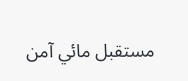مستقبل مائي آمن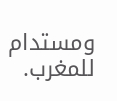ومستدام للمغرب.